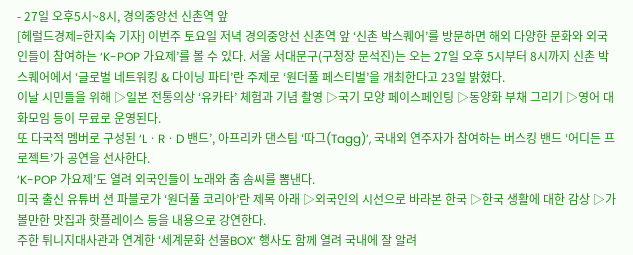- 27일 오후5시~8시, 경의중앙선 신촌역 앞
[헤럴드경제=한지숙 기자] 이번주 토요일 저녁 경의중앙선 신촌역 앞 ‘신촌 박스퀘어’를 방문하면 해외 다양한 문화와 외국인들이 참여하는 ‘K-POP 가요제’를 볼 수 있다. 서울 서대문구(구청장 문석진)는 오는 27일 오후 5시부터 8시까지 신촌 박스퀘어에서 ‘글로벌 네트워킹 & 다이닝 파티’란 주제로 ‘원더풀 페스티벌’을 개최한다고 23일 밝혔다.
이날 시민들을 위해 ▷일본 전통의상 ‘유카타’ 체험과 기념 촬영 ▷국기 모양 페이스페인팅 ▷동양화 부채 그리기 ▷영어 대화모임 등이 무료로 운영된다.
또 다국적 멤버로 구성된 ‘LㆍRㆍD 밴드’, 아프리카 댄스팀 ‘따그(Tagg)’, 국내외 연주자가 참여하는 버스킹 밴드 ‘어디든 프로젝트’가 공연을 선사한다.
‘K-POP 가요제’도 열려 외국인들이 노래와 춤 솜씨를 뽐낸다.
미국 출신 유튜버 션 파블로가 ‘원더풀 코리아’란 제목 아래 ▷외국인의 시선으로 바라본 한국 ▷한국 생활에 대한 감상 ▷가볼만한 맛집과 핫플레이스 등을 내용으로 강연한다.
주한 튀니지대사관과 연계한 ‘세계문화 선물BOX’ 행사도 함께 열려 국내에 잘 알려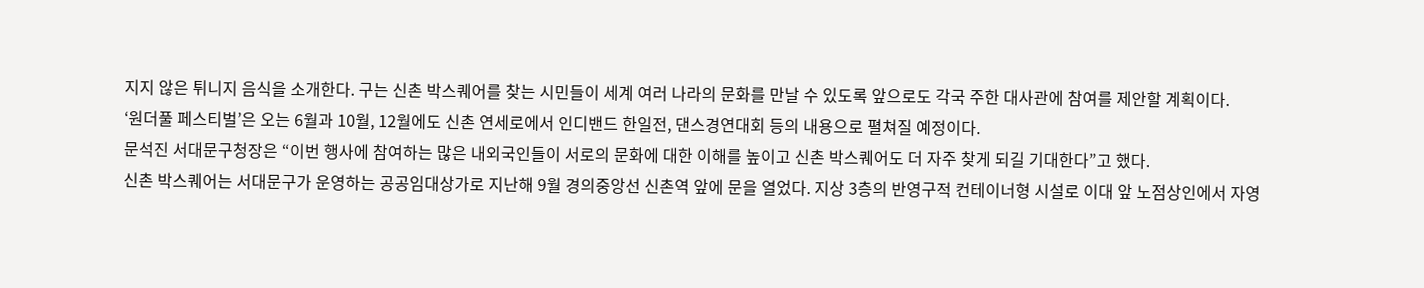지지 않은 튀니지 음식을 소개한다. 구는 신촌 박스퀘어를 찾는 시민들이 세계 여러 나라의 문화를 만날 수 있도록 앞으로도 각국 주한 대사관에 참여를 제안할 계획이다.
‘원더풀 페스티벌’은 오는 6월과 10월, 12월에도 신촌 연세로에서 인디밴드 한일전, 댄스경연대회 등의 내용으로 펼쳐질 예정이다.
문석진 서대문구청장은 “이번 행사에 참여하는 많은 내외국인들이 서로의 문화에 대한 이해를 높이고 신촌 박스퀘어도 더 자주 찾게 되길 기대한다”고 했다.
신촌 박스퀘어는 서대문구가 운영하는 공공임대상가로 지난해 9월 경의중앙선 신촌역 앞에 문을 열었다. 지상 3층의 반영구적 컨테이너형 시설로 이대 앞 노점상인에서 자영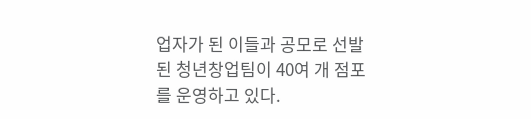업자가 된 이들과 공모로 선발된 청년창업팀이 40여 개 점포를 운영하고 있다.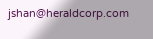jshan@heraldcorp.com